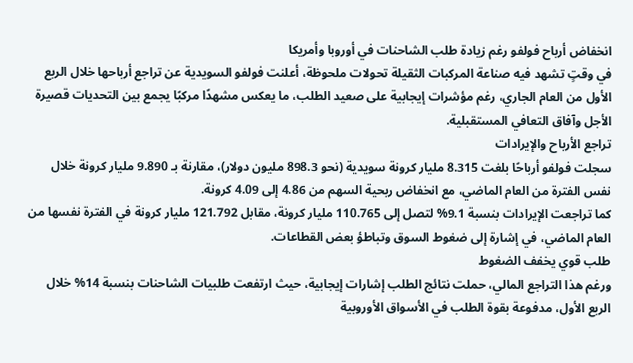انخفاض أرباح فولفو رغم زيادة طلب الشاحنات في أوروبا وأمريكا
في وقتٍ تشهد فيه صناعة المركبات الثقيلة تحولات ملحوظة، أعلنت فولفو السويدية عن تراجع أرباحها خلال الربع الأول من العام الجاري، رغم مؤشرات إيجابية على صعيد الطلب، ما يعكس مشهدًا مركبًا يجمع بين التحديات قصيرة الأجل وآفاق التعافي المستقبلية.
تراجع الأرباح والإيرادات
سجلت فولفو أرباحًا بلغت 8.315 مليار كرونة سويدية (نحو 898.3 مليون دولار)، مقارنة بـ 9.890 مليار كرونة خلال نفس الفترة من العام الماضي، مع انخفاض ربحية السهم من 4.86 إلى 4.09 كرونة.
كما تراجعت الإيرادات بنسبة 9.1% لتصل إلى 110.765 مليار كرونة، مقابل 121.792 مليار كرونة في الفترة نفسها من العام الماضي، في إشارة إلى ضغوط السوق وتباطؤ بعض القطاعات.
طلب قوي يخفف الضغوط
ورغم هذا التراجع المالي، حملت نتائج الطلب إشارات إيجابية، حيث ارتفعت طلبيات الشاحنات بنسبة 14% خلال الربع الأول، مدفوعة بقوة الطلب في الأسواق الأوروبية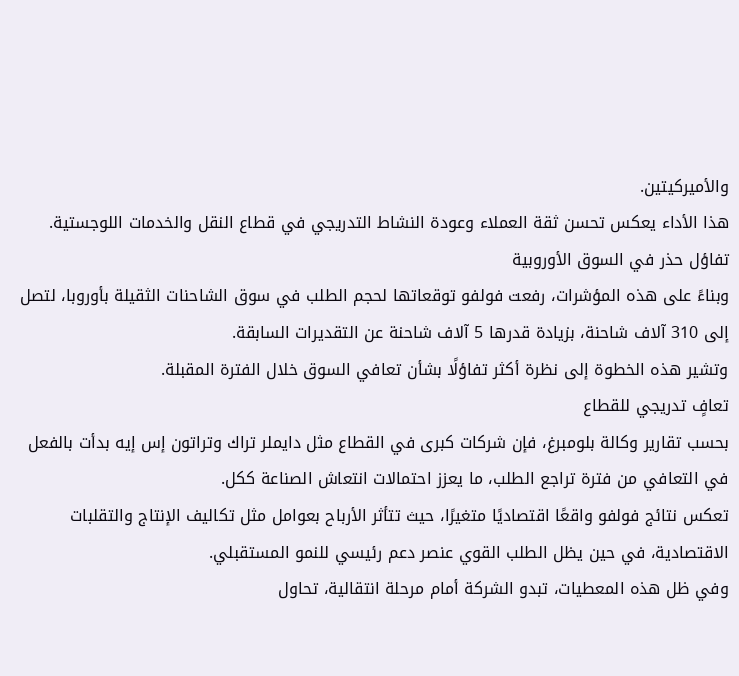والأميركيتين.
هذا الأداء يعكس تحسن ثقة العملاء وعودة النشاط التدريجي في قطاع النقل والخدمات اللوجستية.
تفاؤل حذر في السوق الأوروبية
وبناءً على هذه المؤشرات، رفعت فولفو توقعاتها لحجم الطلب في سوق الشاحنات الثقيلة بأوروبا، لتصل إلى 310 آلاف شاحنة، بزيادة قدرها 5 آلاف شاحنة عن التقديرات السابقة.
وتشير هذه الخطوة إلى نظرة أكثر تفاؤلًا بشأن تعافي السوق خلال الفترة المقبلة.
تعافٍ تدريجي للقطاع
بحسب تقارير وكالة بلومبرغ، فإن شركات كبرى في القطاع مثل دايملر تراك وتراتون إس إيه بدأت بالفعل في التعافي من فترة تراجع الطلب، ما يعزز احتمالات انتعاش الصناعة ككل.
تعكس نتائج فولفو واقعًا اقتصاديًا متغيرًا، حيث تتأثر الأرباح بعوامل مثل تكاليف الإنتاج والتقلبات الاقتصادية، في حين يظل الطلب القوي عنصر دعم رئيسي للنمو المستقبلي.
وفي ظل هذه المعطيات، تبدو الشركة أمام مرحلة انتقالية، تحاول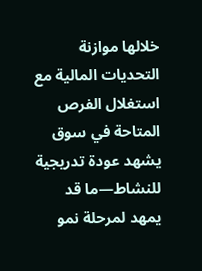خلالها موازنة التحديات المالية مع استغلال الفرص المتاحة في سوق يشهد عودة تدريجية للنشاط—ما قد يمهد لمرحلة نمو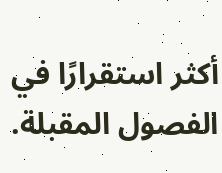أكثر استقرارًا في الفصول المقبلة.